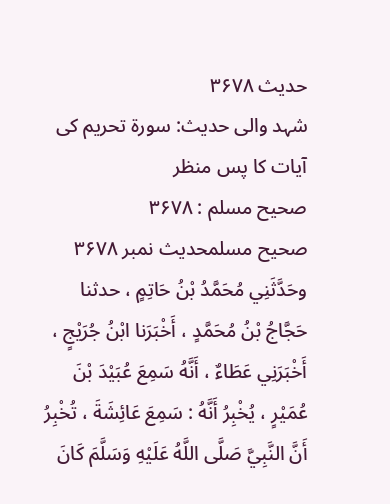حدیث ۳۶۷۸
شہد والی حدیث: سورۃ تحریم کی آیات کا پس منظر
صحیح مسلم : ۳۶۷۸
صحیح مسلمحدیث نمبر ۳۶۷۸
وحَدَّثَنِي مُحَمَّدُ بْنُ حَاتِمٍ ، حدثنا حَجَّاجُ بْنُ مُحَمَّدٍ ، أَخْبَرَنا ابْنُ جُرَيْجٍ ، أَخْبَرَنِي عَطَاءٌ ، أَنَّهُ سَمِعَ عُبَيْدَ بْنَ عُمَيْرٍ ، يُخْبِرُ أَنَّهُ : سَمِعَ عَائِشَةَ ، تُخْبِرُ أَنَّ النَّبِيَّ صَلَّى اللَّهُ عَلَيْهِ وَسَلَّمَ كَانَ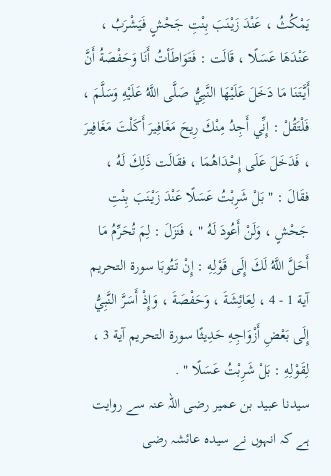يَمْكُثُ ، عَنْدَ زَيْنَبَ بِنْتِ جَحْشٍ فَيَشْرَبُ ، عَنْدَهَا عَسَلًا ، قَالَت : فَتَوَاطَأتُ أَنَا وَحَفْصَةُ أَنَّ أَيَّتَنَا مَا دَخَلَ عَلَيْهَا النَّبِيُّ صَلَّى اللَّهُ عَلَيْهِ وَسَلَّمَ ، فَلْتَقُلْ : إِنِّي أَجِدُ مِنْكَ رِيحَ مَغَافِيرَ أَكَلْتَ مَغَافِيرَ ، فَدَخَلَ عَلَى إِحْدَاهُمَا ، فقَالَت ذَلِكَ لَهُ ، فقَالَ : " بَلْ شَرِبْتُ عَسَلًا عَنْدَ زَيْنَبَ بِنْتِ جَحْشٍ ، وَلَنْ أَعُودَ لَهُ " ، فَنَزَلَ : لِمَ تُحَرِّمُ مَا أَحَلَّ اللَّهُ لَكَ إِلَى قَوْلِهِ : إِنْ تَتُوبَا سورة التحريم آية 1 - 4 ، لِعَائِشَةَ ، وَحَفْصَةَ ، وَإِذْ أَسَرَّ النَّبِيُّ إِلَى بَعْضِ أَزْوَاجِهِ حَدِيثًا سورة التحريم آية 3 ، لِقَوْلِهِ : بَلْ شَرِبْتُ عَسَلًا " .
سیدنا عبید بن عمیر رضی اللہ عنہ سے روایت ہے کہ انہوں نے سیدہ عائشہ رضی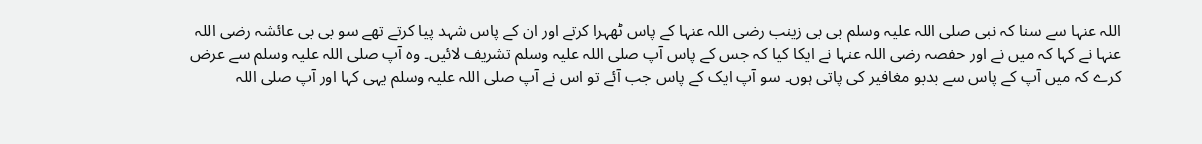اللہ عنہا سے سنا کہ نبی صلی اللہ علیہ وسلم بی بی زینب رضی اللہ عنہا کے پاس ٹھہرا کرتے اور ان کے پاس شہد پیا کرتے تھے سو بی بی عائشہ رضی اللہ عنہا نے کہا کہ میں نے اور حفصہ رضی اللہ عنہا نے ایکا کیا کہ جس کے پاس آپ صلی اللہ علیہ وسلم تشریف لائیں۔ وہ آپ صلی اللہ علیہ وسلم سے عرض کرے کہ میں آپ کے پاس سے بدبو مغافیر کی پاتی ہوں۔ سو آپ ایک کے پاس جب آئے تو اس نے آپ صلی اللہ علیہ وسلم یہی کہا اور آپ صلی اللہ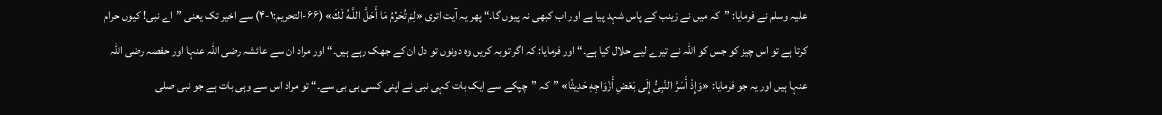علیہ وسلم نے فرمایا: ”کہ میں نے زینب کے پاس شہد پیا ہے اور اب کبھی نہ پیوں گا۔“ پھر یہ آیت اتری «لِمَ تُحَرِّمُ مَا أَحَلَّ اللَّـهُ لَكَ» (۶۶-التحریم:۱-۴) سے اخیر تک یعنی ”اے نبی! کیوں حرام کرتا ہے تو اس چیز کو جس کو اللہ نے تیرے لیے حلال کیا ہے۔“ اور فرمایا: کہ اگر توبہ کریں وہ دونوں تو دل ان کے جھک رہے ہیں۔“ اور مراد ان سے عائشہ رضی اللہ عنہا اور حفصہ رضی اللہ عنہا ہیں اور یہ جو فرمایا: «وَإِذْ أَسَرَّ النَّبِىُّ إِلَى بَعْضِ أَزْوَاجِهِ حَدِيثًا» ”کہ ”چپکے سے ایک بات کہی نبی نے اپنی کسی بی بی سے۔“ تو مراد اس سے وہی بات ہے جو نبی صلی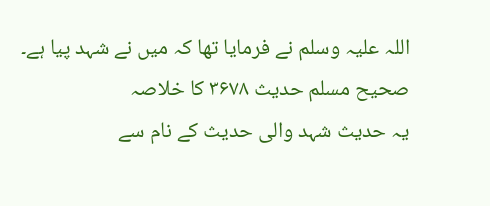اللہ علیہ وسلم نے فرمایا تھا کہ میں نے شہد پیا ہے۔
صحیح مسلم حدیث ۳۶۷۸ کا خلاصہ
یہ حدیث شہد والی حدیث کے نام سے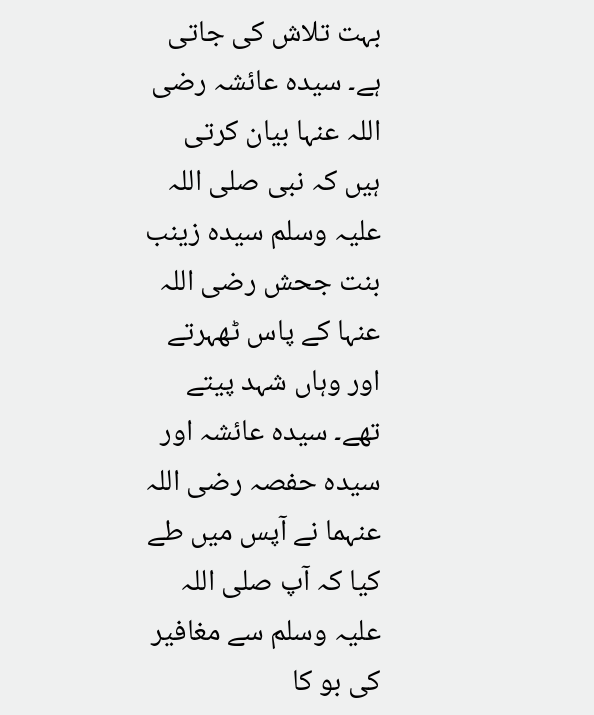بہت تلاش کی جاتی ہے۔ سیدہ عائشہ رضی اللہ عنہا بیان کرتی ہیں کہ نبی صلی اللہ علیہ وسلم سیدہ زینب بنت جحش رضی اللہ عنہا کے پاس ٹھہرتے اور وہاں شہد پیتے تھے۔ سیدہ عائشہ اور سیدہ حفصہ رضی اللہ عنہما نے آپس میں طے کیا کہ آپ صلی اللہ علیہ وسلم سے مغافیر کی بو کا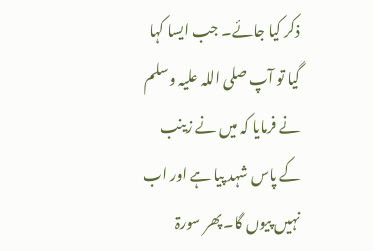ذکر کیا جائے۔ جب ایسا کہا گیا تو آپ صلی اللہ علیہ وسلم نے فرمایا کہ میں نے زینب کے پاس شہد پیا ہے اور اب نہیں پیوں گا۔ پھر سورۃ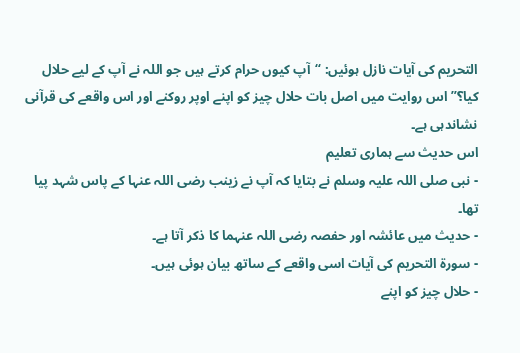التحریم کی آیات نازل ہوئیں: “آپ کیوں حرام کرتے ہیں جو اللہ نے آپ کے لیے حلال کیا؟” اس روایت میں اصل بات حلال چیز کو اپنے اوپر روکنے اور اس واقعے کی قرآنی نشاندہی ہے۔
اس حدیث سے ہماری تعلیم
- نبی صلی اللہ علیہ وسلم نے بتایا کہ آپ نے زینب رضی اللہ عنہا کے پاس شہد پیا تھا۔
- حدیث میں عائشہ اور حفصہ رضی اللہ عنہما کا ذکر آتا ہے۔
- سورۃ التحریم کی آیات اسی واقعے کے ساتھ بیان ہوئی ہیں۔
- حلال چیز کو اپنے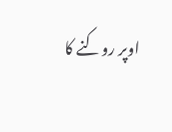اوپر روکنے کا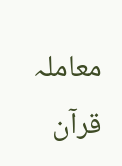معاملہ قرآن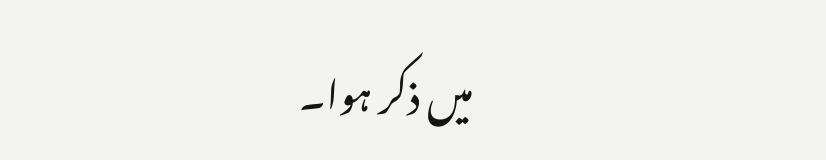میں ذکر ہوا۔